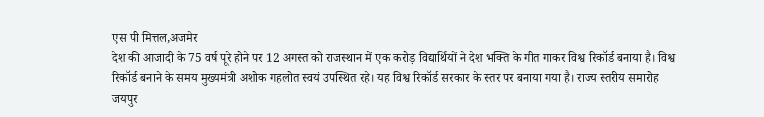एस पी मित्तल,अजमेर
देश की आजादी के 75 वर्ष पूरे होने पर 12 अगस्त को राजस्थान में एक करोड़ विद्यार्थियों ने देश भक्ति के गीत गाकर विश्व रिकॉर्ड बनाया है। विश्व रिकॉर्ड बनाने के समय मुख्यमंत्री अशोक गहलोत स्वयं उपस्थित रहे। यह विश्व रिकॉर्ड सरकार के स्तर पर बनाया गया है। राज्य स्तरीय समारोह जयपुर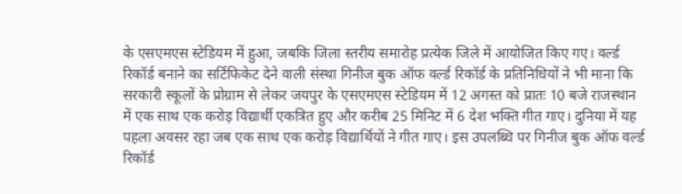के एसएमएस स्टेडियम में हुआ, जबकि जिला स्तरीय समारोह प्रत्येक जिले में आयोजित किए गए। वर्ल्ड रिकॉर्ड बनाने का सर्टिफिकेट देने वाली संस्था गिनीज बुक ऑफ वर्ल्ड रिकॉर्ड के प्रतिनिधियों ने भी माना कि सरकारी स्कूलों के प्रोग्राम से लेकर जयपुर के एसएमएस स्टेडियम में 12 अगस्त को प्रातः 10 बजे राजस्थान में एक साथ एक करोड़ विद्यार्थी एकत्रित हुए और करीब 25 मिनिट में 6 देश भक्ति गीत गाए। दुनिया में यह पहला अवसर रहा जब एक साथ एक करोड़ विद्यार्थियों ने गीत गाए। इस उपलब्धि पर गिनीज बुक ऑफ वर्ल्ड रिकॉर्ड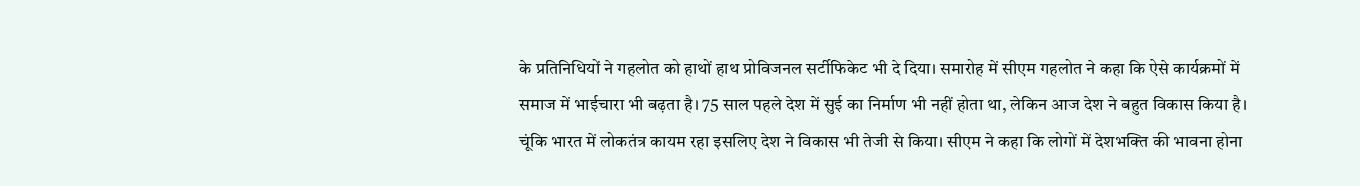के प्रतिनिधियों ने गहलोत को हाथों हाथ प्रोविजनल सर्टीफिकेट भी दे दिया। समारोह में सीएम गहलोत ने कहा कि ऐसे कार्यक्रमों में समाज में भाईचारा भी बढ़ता है। 75 साल पहले देश में सुई का निर्माण भी नहीं होता था, लेकिन आज देश ने बहुत विकास किया है। चूंकि भारत में लोकतंत्र कायम रहा इसलिए देश ने विकास भी तेजी से किया। सीएम ने कहा कि लोगों में देशभक्ति की भावना होना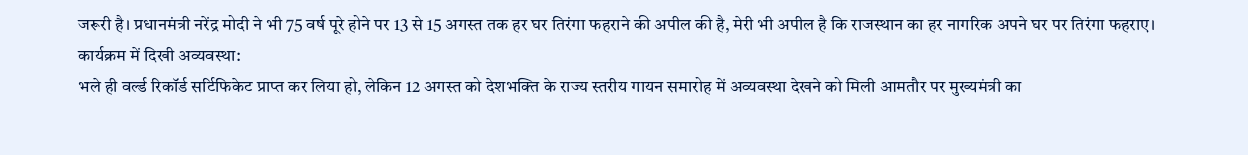जरूरी है। प्रधानमंत्री नरेंद्र मोदी ने भी 75 वर्ष पूरे होने पर 13 से 15 अगस्त तक हर घर तिरंगा फहराने की अपील की है, मेरी भी अपील है कि राजस्थान का हर नागरिक अपने घर पर तिरंगा फहराए।
कार्यक्रम में दिखी अव्यवस्था:
भले ही वर्ल्ड रिकॉर्ड सर्टिफिकेट प्राप्त कर लिया हो, लेकिन 12 अगस्त को देशभक्ति के राज्य स्तरीय गायन समारोह में अव्यवस्था देखने को मिली आमतौर पर मुख्यमंत्री का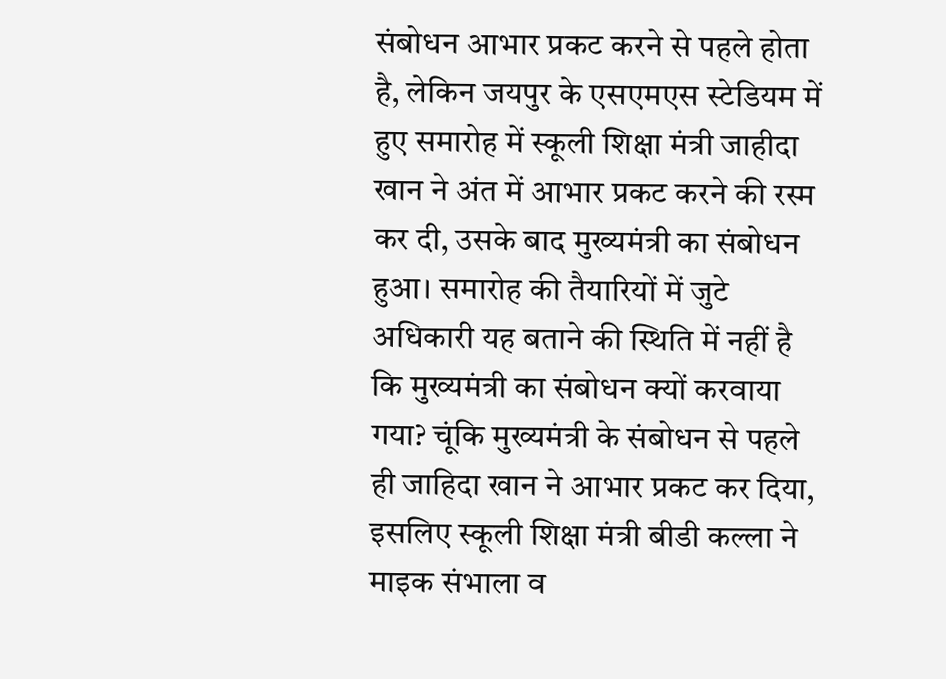संबोधन आभार प्रकट करने से पहले होता है, लेकिन जयपुर के एसएमएस स्टेडियम में हुए समारोह में स्कूली शिक्षा मंत्री जाहीदा खान ने अंत में आभार प्रकट करने की रस्म कर दी, उसके बाद मुख्यमंत्री का संबोधन हुआ। समारोह की तैयारियों में जुटे अधिकारी यह बताने की स्थिति में नहीं है कि मुख्यमंत्री का संबोधन क्यों करवाया गया? चूंकि मुख्यमंत्री के संबोधन से पहले ही जाहिदा खान ने आभार प्रकट कर दिया, इसलिए स्कूली शिक्षा मंत्री बीडी कल्ला ने माइक संभाला व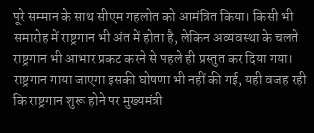पूरे सम्मान के साथ सीएम गहलोत को आमंत्रित किया। किसी भी समारोह में राष्ट्रगान भी अंत में होता है, लेकिन अव्यवस्था के चलते राष्ट्रगान भी आभार प्रकट करने से पहले ही प्रस्तुत कर दिया गया। राष्ट्रगान गाया जाएगा इसकी घोषणा भी नहीं की गई, यही वजह रही कि राष्ट्रगान शुरू होने पर मुख्यमंत्री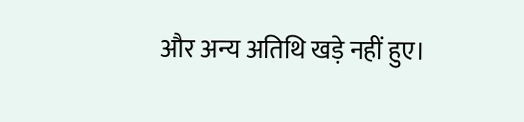और अन्य अतिथि खड़े नहीं हुए।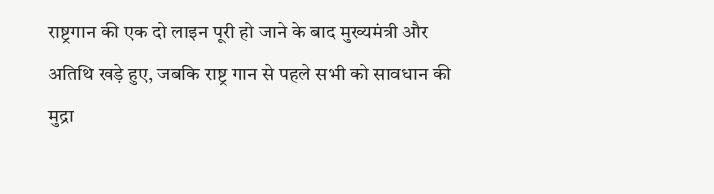राष्ट्रगान की एक दो लाइन पूरी हो जाने के बाद मुख्यमंत्री और अतिथि खड़े हुए, जबकि राष्ट्र गान से पहले सभी को सावधान की मुद्रा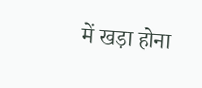में खड़ा होना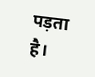पड़ता है।